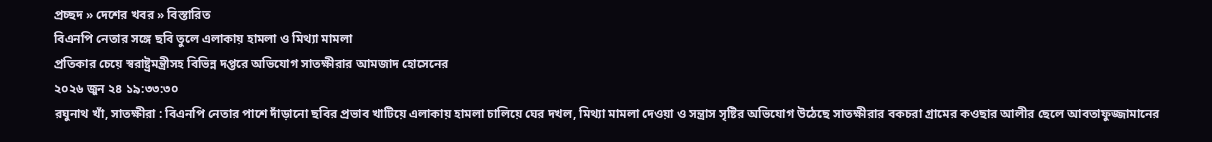প্রচ্ছদ » দেশের খবর » বিস্তারিত
বিএনপি নেতার সঙ্গে ছবি তুলে এলাকায় হামলা ও মিথ্যা মামলা
প্রতিকার চেয়ে স্বরাষ্ট্রমন্ত্রীসহ বিভিন্ন দপ্তরে অভিযোগ সাতক্ষীরার আমজাদ হোসেনের
২০২৬ জুন ২৪ ১৯:৩৩:৩০
রঘুনাথ খাঁ, সাতক্ষীরা : বিএনপি নেতার পাশে দাঁড়ানো ছবির প্রভাব খাটিয়ে এলাকায় হামলা চালিয়ে ঘের দখল, মিথ্যা মামলা দেওয়া ও সন্ত্রাস সৃষ্টির অভিযোগ উঠেছে সাতক্ষীরার বকচরা গ্রামের কওছার আলীর ছেলে আবতাফুজ্জামানের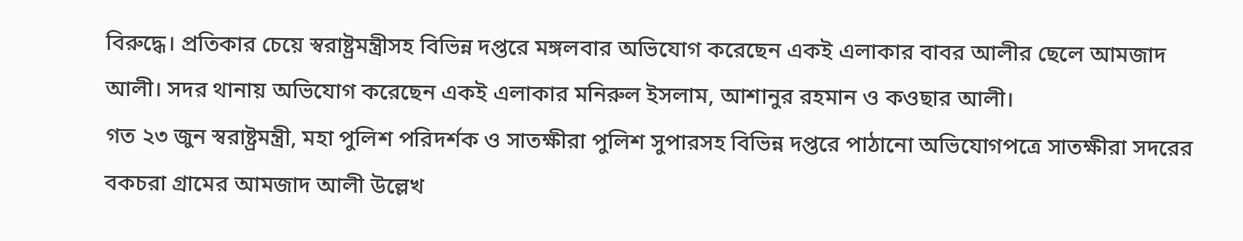বিরুদ্ধে। প্রতিকার চেয়ে স্বরাষ্ট্রমন্ত্রীসহ বিভিন্ন দপ্তরে মঙ্গলবার অভিযোগ করেছেন একই এলাকার বাবর আলীর ছেলে আমজাদ আলী। সদর থানায় অভিযোগ করেছেন একই এলাকার মনিরুল ইসলাম, আশানুর রহমান ও কওছার আলী।
গত ২৩ জুন স্বরাষ্ট্রমন্ত্রী, মহা পুলিশ পরিদর্শক ও সাতক্ষীরা পুলিশ সুপারসহ বিভিন্ন দপ্তরে পাঠানো অভিযোগপত্রে সাতক্ষীরা সদরের বকচরা গ্রামের আমজাদ আলী উল্লেখ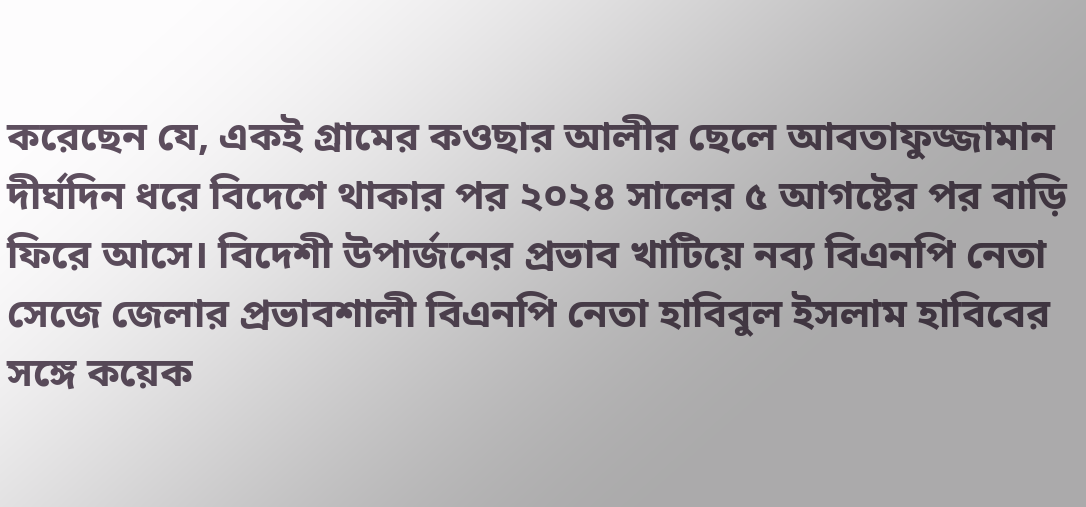করেছেন যে, একই গ্রামের কওছার আলীর ছেলে আবতাফুজ্জামান দীর্ঘদিন ধরে বিদেশে থাকার পর ২০২৪ সালের ৫ আগষ্টের পর বাড়ি ফিরে আসে। বিদেশী উপার্জনের প্রভাব খাটিয়ে নব্য বিএনপি নেতা সেজে জেলার প্রভাবশালী বিএনপি নেতা হাবিবুল ইসলাম হাবিবের সঙ্গে কয়েক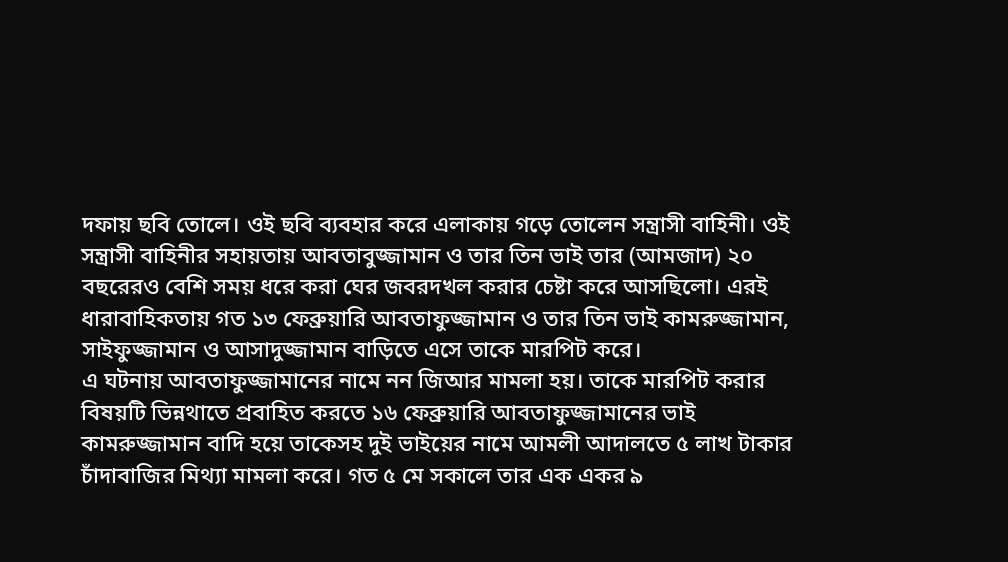দফায় ছবি তোলে। ওই ছবি ব্যবহার করে এলাকায় গড়ে তোলেন সন্ত্রাসী বাহিনী। ওই সন্ত্রাসী বাহিনীর সহায়তায় আবতাবুজ্জামান ও তার তিন ভাই তার (আমজাদ) ২০ বছরেরও বেশি সময় ধরে করা ঘের জবরদখল করার চেষ্টা করে আসছিলো। এরই ধারাবাহিকতায় গত ১৩ ফেব্রুয়ারি আবতাফুজ্জামান ও তার তিন ভাই কামরুজ্জামান, সাইফুজ্জামান ও আসাদুজ্জামান বাড়িতে এসে তাকে মারপিট করে।
এ ঘটনায় আবতাফুজ্জামানের নামে নন জিআর মামলা হয়। তাকে মারপিট করার বিষয়টি ভিন্নথাতে প্রবাহিত করতে ১৬ ফেব্রুয়ারি আবতাফুজ্জামানের ভাই কামরুজ্জামান বাদি হয়ে তাকেসহ দুই ভাইয়ের নামে আমলী আদালতে ৫ লাখ টাকার চাঁদাবাজির মিথ্যা মামলা করে। গত ৫ মে সকালে তার এক একর ৯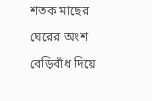শতক মাছের ঘেরের অংশ বেড়িবাঁধ দিয়ে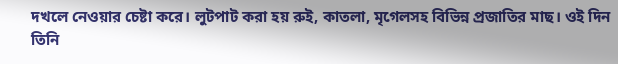দখলে নেওয়ার চেষ্টা করে। লুটপাট করা হয় রুই, কাতলা, মৃগেলসহ বিভিন্ন প্রজাতির মাছ। ওই দিন তিনি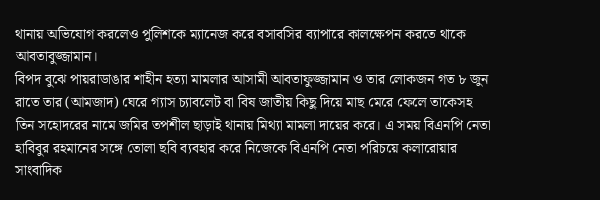থানায় অভিযোগ করলেও পুলিশকে ম্যানেজ করে বসাবসির ব্যাপারে কালক্ষেপন করতে থাকে আবতাবুজ্জামান।
বিপদ বুঝে পায়রাডাঙার শাহীন হত্যা মামলার আসামী আবতাফুজ্জামান ও তার লোকজন গত ৮ জুন রাতে তার (আমজাদ) ঘেরে গ্যাস চ্যাবলেট বা বিষ জাতীয় কিছু দিয়ে মাছ মেরে ফেলে তাকেসহ তিন সহোদরের নামে জমির তপশীল ছাড়াই থানায় মিথ্যা মামলা দায়ের করে। এ সময় বিএনপি নেতা হাবিবুর রহমানের সঙ্গে তোলা ছবি ব্যবহার করে নিজেকে বিএনপি নেতা পরিচয়ে কলারোয়ার সাংবাদিক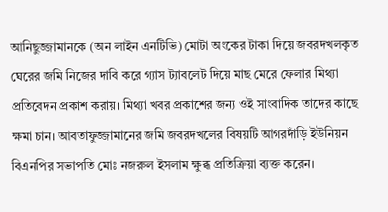আনিছুজ্জামানকে (অন লাইন এনটিভি) মোটা অংকের টাকা দিয়ে জবরদখলকৃত ঘেরের জমি নিজের দাবি করে গ্যাস ট্যাবলেট দিয়ে মাছ মেরে ফেলার মিথ্যা প্রতিবেদন প্রকাশ করায়। মিথ্যা খবর প্রকাশের জন্য ওই সাংবাদিক তাদের কাছে ক্ষমা চান। আবতাফুজ্জামানের জমি জবরদখলের বিষয়টি আগরদাঁড়ি ইউনিয়ন বিএনপির সভাপতি মোঃ নজরুল ইসলাম ক্ষুব্ধ প্রতিক্রিয়া ব্যক্ত করেন।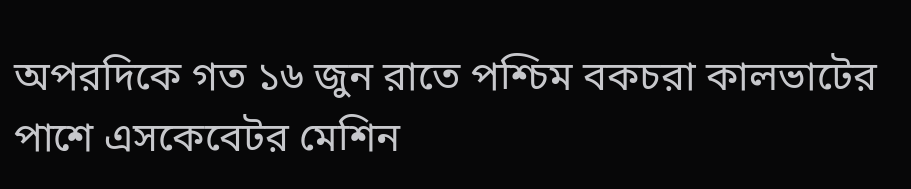অপরদিকে গত ১৬ জুন রাতে পশ্চিম বকচরা কালভাটের পাশে এসকেবেটর মেশিন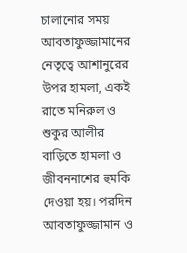চালানোর সময় আবতাফুজ্জামানের নেতৃত্বে আশানুরের উপর হামলা, একই রাতে মনিরুল ও শুকুর আলীর বাড়িতে হামলা ও জীবননাশের হুমকি দেওয়া হয়। পরদিন আবতাফুজ্জামান ও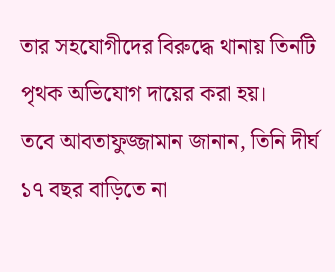তার সহযোগীদের বিরুদ্ধে থানায় তিনটি পৃথক অভিযোগ দায়ের করা হয়।
তবে আবতাফুজ্জামান জানান, তিনি দীর্ঘ ১৭ বছর বাড়িতে না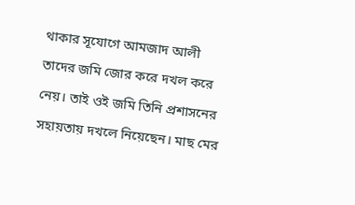থাকার সূযোগে আমজাদ আলী তাদের জমি জোর করে দখল করে নেয়। তাই ওই জমি তিনি প্রশাসনের সহায়তায় দখলে নিয়েছেন। মাছ মের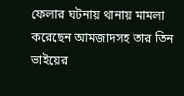ফেলার ঘটনায় থানায় মামলা করেছেন আমজাদসহ তার তিন ভাইয়ের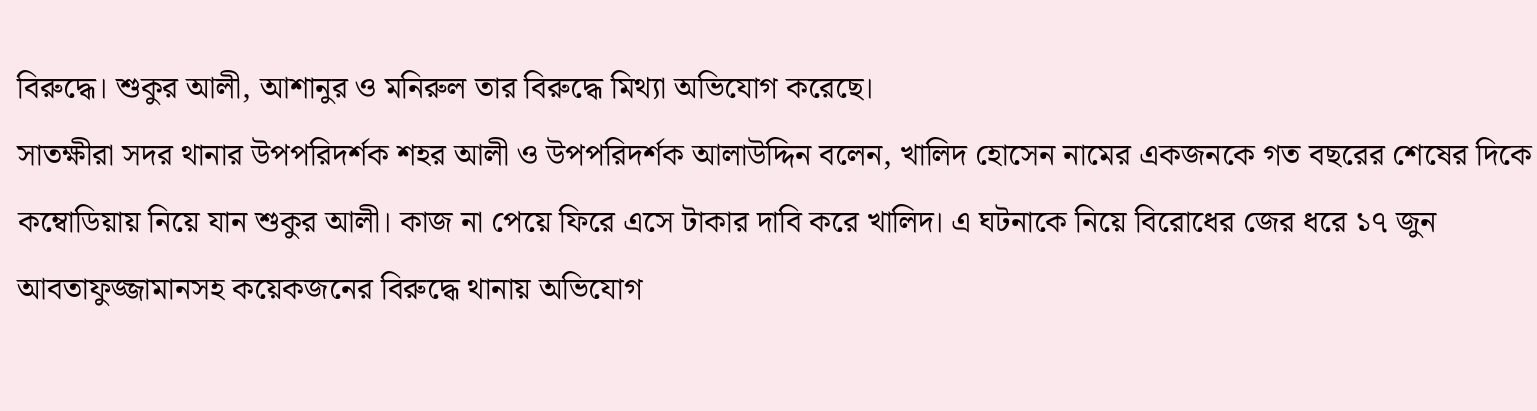বিরুদ্ধে। শুকুর আলী, আশানুর ও মনিরুল তার বিরুদ্ধে মিথ্যা অভিযোগ করেছে।
সাতক্ষীরা সদর থানার উপপরিদর্শক শহর আলী ও উপপরিদর্শক আলাউদ্দিন বলেন, খালিদ হোসেন নামের একজনকে গত বছরের শেষের দিকে কম্বোডিয়ায় নিয়ে যান শুকুর আলী। কাজ না পেয়ে ফিরে এসে টাকার দাবি করে খালিদ। এ ঘটনাকে নিয়ে বিরোধের জের ধরে ১৭ জুন আবতাফুজ্জামানসহ কয়েকজনের বিরুদ্ধে থানায় অভিযোগ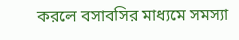করলে বসাবসির মাধ্যমে সমস্যা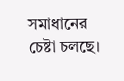সমাধানের চেষ্টা চলছে।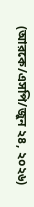(আরকে/এসপি/জুন ২৪, ২০২৬)